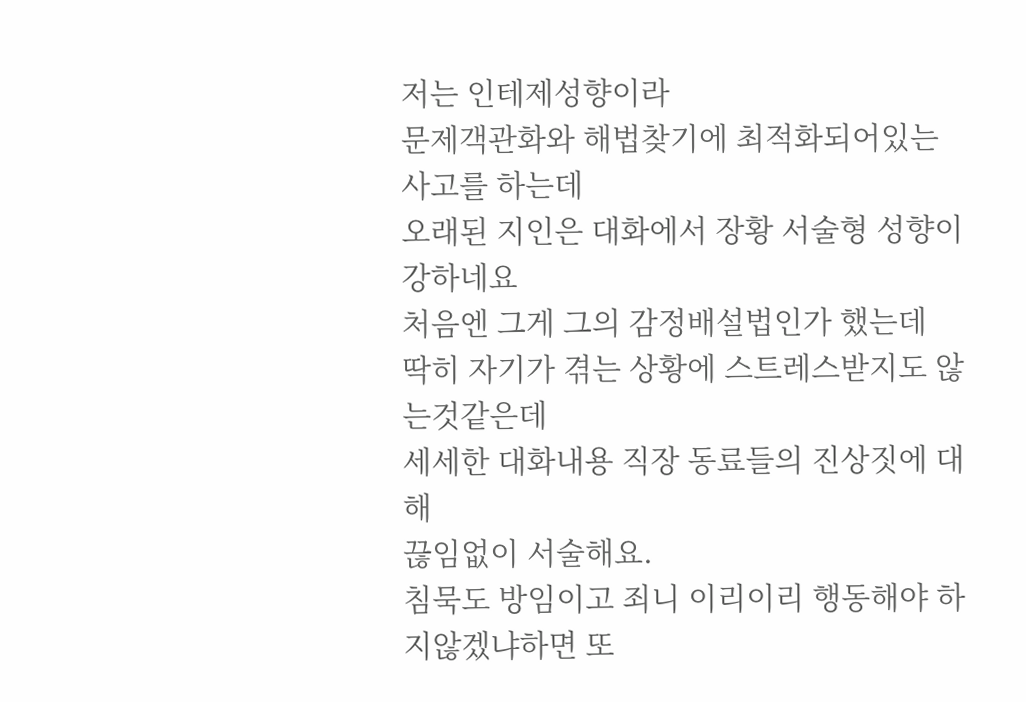저는 인테제성향이라
문제객관화와 해법찾기에 최적화되어있는 사고를 하는데
오래된 지인은 대화에서 장황 서술형 성향이 강하네요
처음엔 그게 그의 감정배설법인가 했는데
딱히 자기가 겪는 상황에 스트레스받지도 않는것같은데
세세한 대화내용 직장 동료들의 진상짓에 대해
끊임없이 서술해요.
침묵도 방임이고 죄니 이리이리 행동해야 하지않겠냐하면 또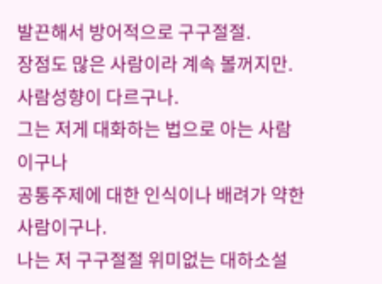발끈해서 방어적으로 구구절절.
장점도 많은 사람이라 계속 볼꺼지만.
사람성향이 다르구나.
그는 저게 대화하는 법으로 아는 사람이구나
공통주제에 대한 인식이나 배려가 약한사람이구나.
나는 저 구구절절 위미없는 대하소설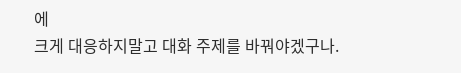에
크게 대응하지말고 대화 주제를 바꿔야겠구나.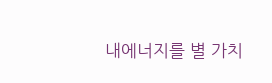내에너지를 별 가치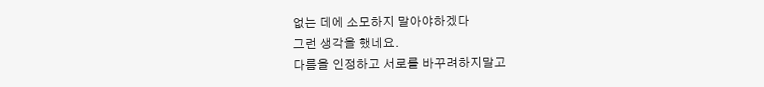없는 데에 소모하지 말아야하겠다
그런 생각을 했네요.
다름을 인정하고 서로를 바꾸려하지말고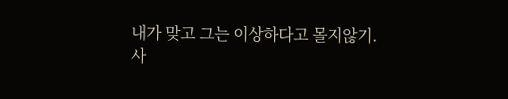내가 맞고 그는 이상하다고 몰지않기.
사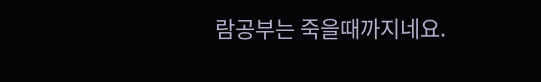람공부는 죽을때까지네요.